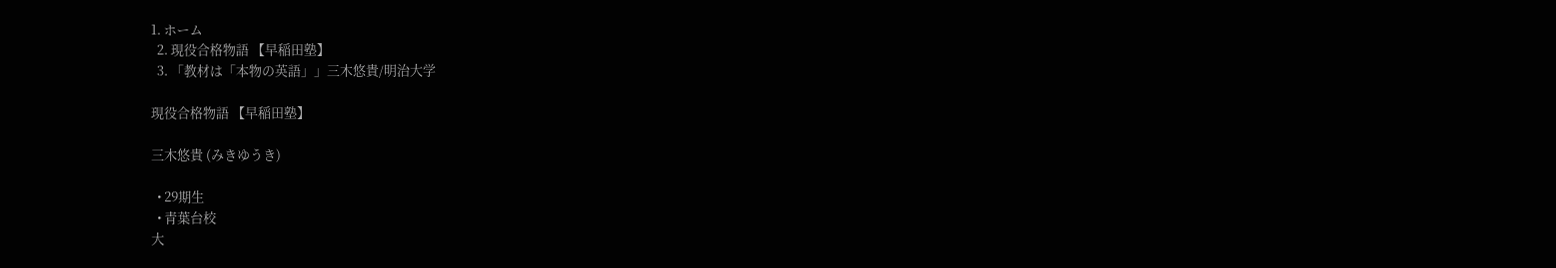1. ホーム
  2. 現役合格物語 【早稲田塾】
  3. 「教材は「本物の英語」」三木悠貴/明治大学

現役合格物語 【早稲田塾】

三木悠貴 (みきゆうき)

  • 29期生
  • 青葉台校
大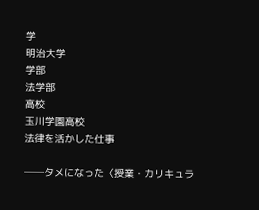学
明治大学
学部
法学部
高校
玉川学園高校
法律を活かした仕事

──タメになった〈授業・カリキュラ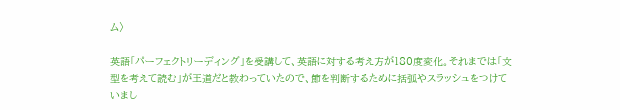ム〉

英語「パーフェクトリーディング」を受講して、英語に対する考え方が180度変化。それまでは「文型を考えて読む」が王道だと教わっていたので、節を判断するために括弧やスラッシュをつけていまし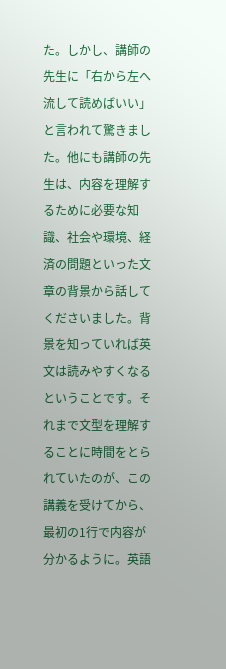た。しかし、講師の先生に「右から左へ流して読めばいい」と言われて驚きました。他にも講師の先生は、内容を理解するために必要な知識、社会や環境、経済の問題といった文章の背景から話してくださいました。背景を知っていれば英文は読みやすくなるということです。それまで文型を理解することに時間をとられていたのが、この講義を受けてから、最初の1行で内容が分かるように。英語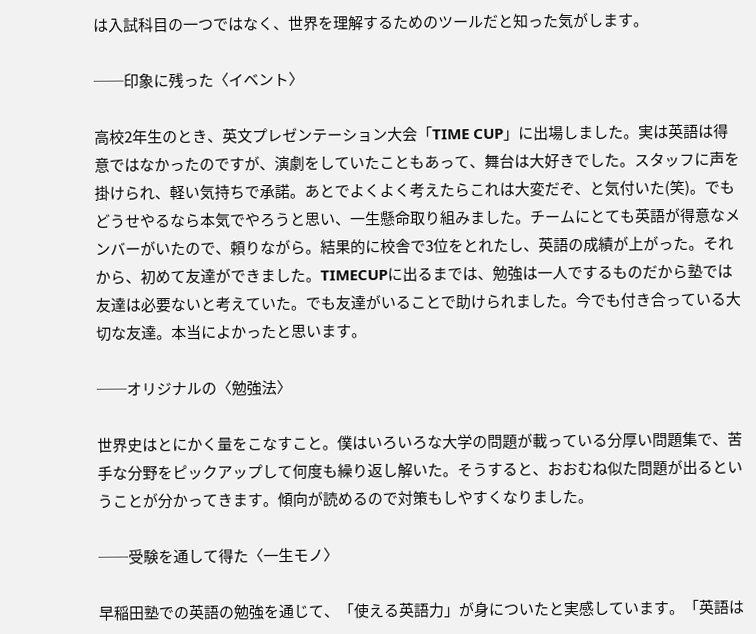は入試科目の一つではなく、世界を理解するためのツールだと知った気がします。

──印象に残った〈イベント〉

高校2年生のとき、英文プレゼンテーション大会「TIME CUP」に出場しました。実は英語は得意ではなかったのですが、演劇をしていたこともあって、舞台は大好きでした。スタッフに声を掛けられ、軽い気持ちで承諾。あとでよくよく考えたらこれは大変だぞ、と気付いた(笑)。でもどうせやるなら本気でやろうと思い、一生懸命取り組みました。チームにとても英語が得意なメンバーがいたので、頼りながら。結果的に校舎で3位をとれたし、英語の成績が上がった。それから、初めて友達ができました。TIMECUPに出るまでは、勉強は一人でするものだから塾では友達は必要ないと考えていた。でも友達がいることで助けられました。今でも付き合っている大切な友達。本当によかったと思います。

──オリジナルの〈勉強法〉

世界史はとにかく量をこなすこと。僕はいろいろな大学の問題が載っている分厚い問題集で、苦手な分野をピックアップして何度も繰り返し解いた。そうすると、おおむね似た問題が出るということが分かってきます。傾向が読めるので対策もしやすくなりました。

──受験を通して得た〈一生モノ〉

早稲田塾での英語の勉強を通じて、「使える英語力」が身についたと実感しています。「英語は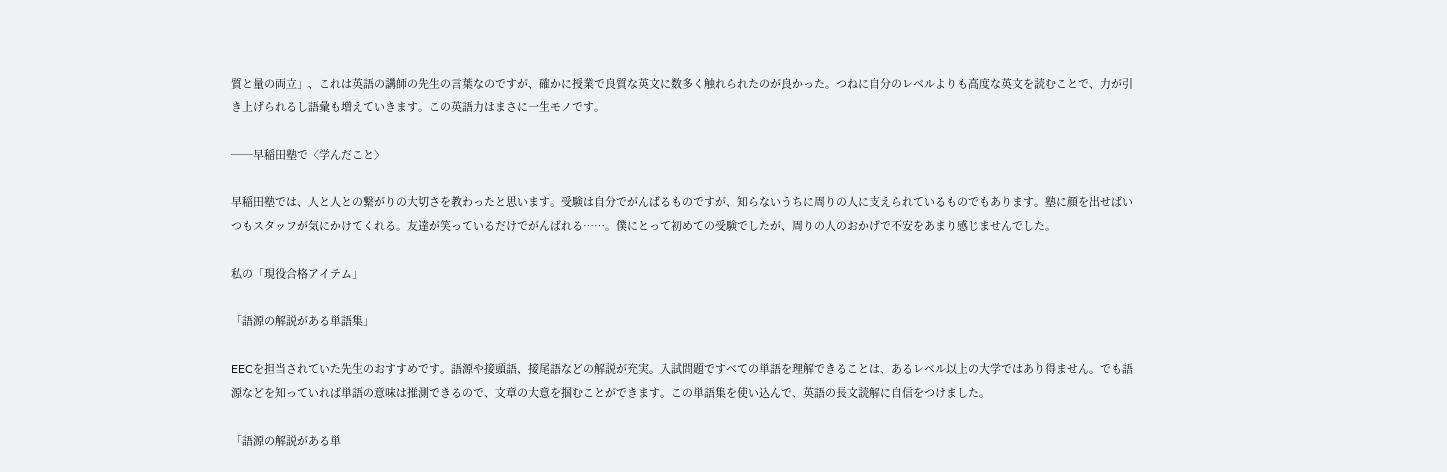質と量の両立」、これは英語の講師の先生の言葉なのですが、確かに授業で良質な英文に数多く触れられたのが良かった。つねに自分のレベルよりも高度な英文を読むことで、力が引き上げられるし語彙も増えていきます。この英語力はまさに一生モノです。

──早稲田塾で〈学んだこと〉

早稲田塾では、人と人との繋がりの大切さを教わったと思います。受験は自分でがんばるものですが、知らないうちに周りの人に支えられているものでもあります。塾に顔を出せばいつもスタッフが気にかけてくれる。友達が笑っているだけでがんばれる……。僕にとって初めての受験でしたが、周りの人のおかげで不安をあまり感じませんでした。

私の「現役合格アイテム」

「語源の解説がある単語集」

EECを担当されていた先生のおすすめです。語源や接頭語、接尾語などの解説が充実。入試問題ですべての単語を理解できることは、あるレベル以上の大学ではあり得ません。でも語源などを知っていれば単語の意味は推測できるので、文章の大意を掴むことができます。この単語集を使い込んで、英語の長文読解に自信をつけました。

「語源の解説がある単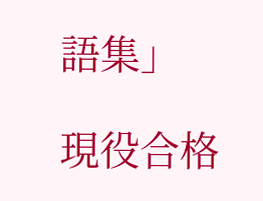語集」

現役合格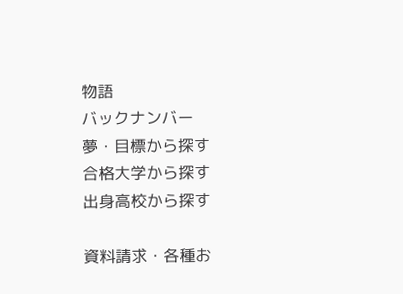物語
バックナンバー
夢・目標から探す
合格大学から探す
出身高校から探す

資料請求・各種お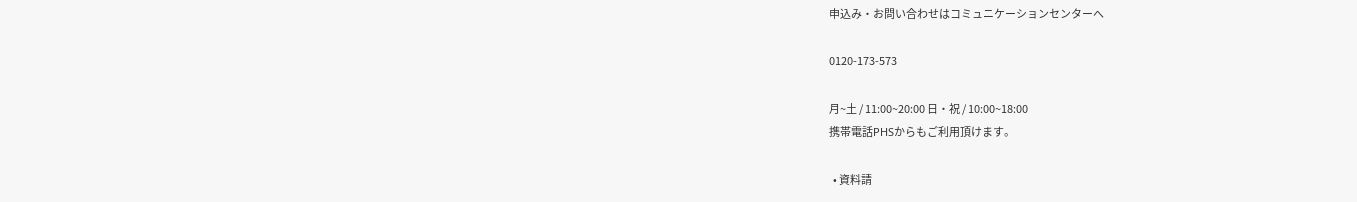申込み・お問い合わせはコミュニケーションセンターへ

0120-173-573

月~土 / 11:00~20:00 日・祝 / 10:00~18:00
携帯電話PHSからもご利用頂けます。

  • 資料請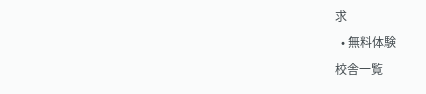求
  • 無料体験
校舎一覧